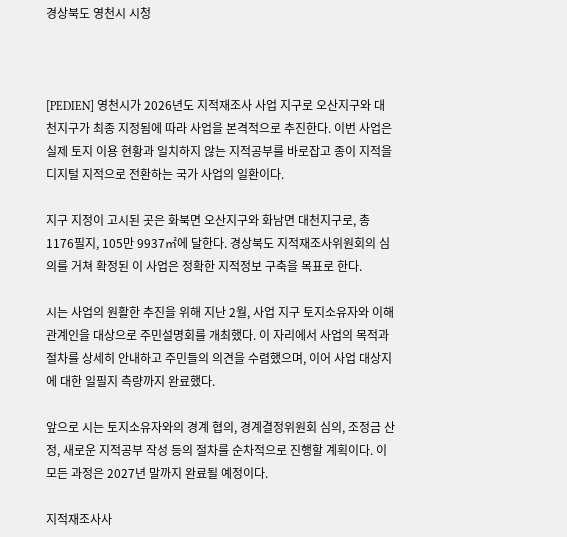경상북도 영천시 시청



[PEDIEN] 영천시가 2026년도 지적재조사 사업 지구로 오산지구와 대천지구가 최종 지정됨에 따라 사업을 본격적으로 추진한다. 이번 사업은 실제 토지 이용 현황과 일치하지 않는 지적공부를 바로잡고 종이 지적을 디지털 지적으로 전환하는 국가 사업의 일환이다.

지구 지정이 고시된 곳은 화북면 오산지구와 화남면 대천지구로, 총 1176필지, 105만 9937㎡에 달한다. 경상북도 지적재조사위원회의 심의를 거쳐 확정된 이 사업은 정확한 지적정보 구축을 목표로 한다.

시는 사업의 원활한 추진을 위해 지난 2월, 사업 지구 토지소유자와 이해관계인을 대상으로 주민설명회를 개최했다. 이 자리에서 사업의 목적과 절차를 상세히 안내하고 주민들의 의견을 수렴했으며, 이어 사업 대상지에 대한 일필지 측량까지 완료했다.

앞으로 시는 토지소유자와의 경계 협의, 경계결정위원회 심의, 조정금 산정, 새로운 지적공부 작성 등의 절차를 순차적으로 진행할 계획이다. 이 모든 과정은 2027년 말까지 완료될 예정이다.

지적재조사사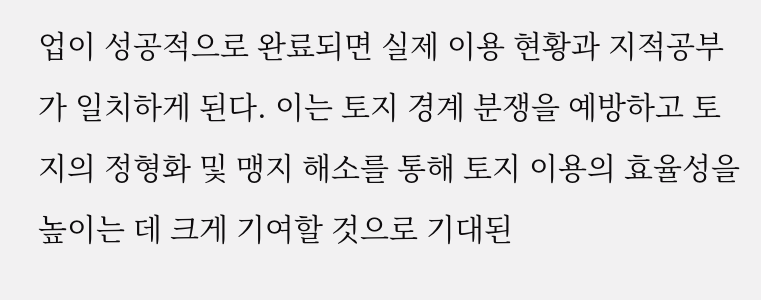업이 성공적으로 완료되면 실제 이용 현황과 지적공부가 일치하게 된다. 이는 토지 경계 분쟁을 예방하고 토지의 정형화 및 맹지 해소를 통해 토지 이용의 효율성을 높이는 데 크게 기여할 것으로 기대된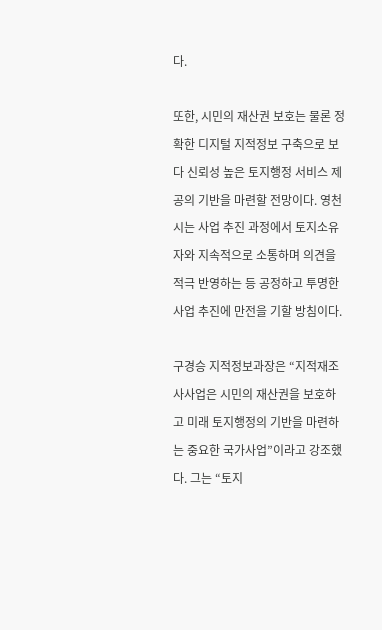다.

또한, 시민의 재산권 보호는 물론 정확한 디지털 지적정보 구축으로 보다 신뢰성 높은 토지행정 서비스 제공의 기반을 마련할 전망이다. 영천시는 사업 추진 과정에서 토지소유자와 지속적으로 소통하며 의견을 적극 반영하는 등 공정하고 투명한 사업 추진에 만전을 기할 방침이다.

구경승 지적정보과장은 “지적재조사사업은 시민의 재산권을 보호하고 미래 토지행정의 기반을 마련하는 중요한 국가사업”이라고 강조했다. 그는 “토지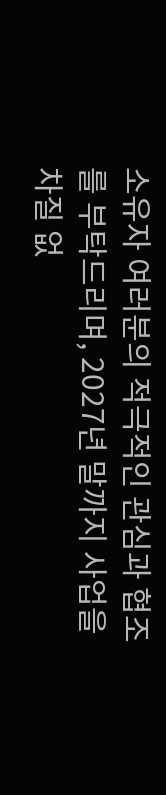소유자 여러분의 적극적인 관심과 협조를 부탁드리며, 2027년 말까지 사업을 차질 없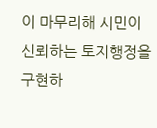이 마무리해 시민이 신뢰하는 토지행정을 구현하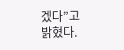겠다”고 밝혔다.